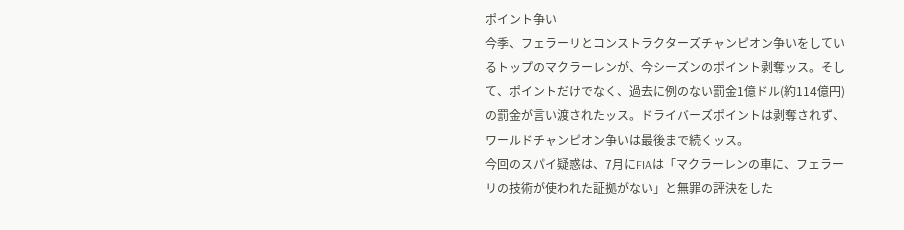ポイント争い
今季、フェラーリとコンストラクターズチャンピオン争いをしているトップのマクラーレンが、今シーズンのポイント剥奪ッス。そして、ポイントだけでなく、過去に例のない罰金1億ドル(約114億円)の罰金が言い渡されたッス。ドライバーズポイントは剥奪されず、ワールドチャンピオン争いは最後まで続くッス。
今回のスパイ疑惑は、7月にFIAは「マクラーレンの車に、フェラーリの技術が使われた証拠がない」と無罪の評決をした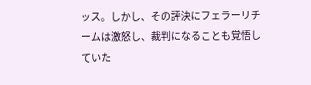ッス。しかし、その評決にフェラーリチームは激怒し、裁判になることも覚悟していた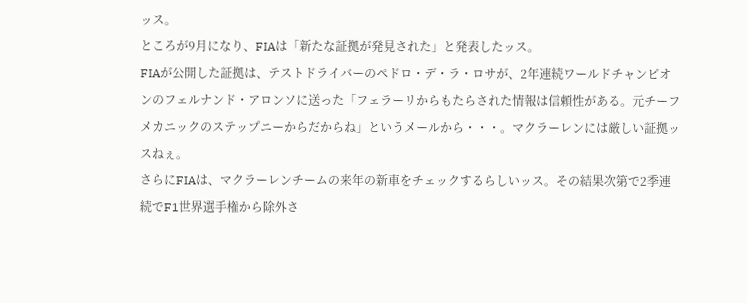ッス。
ところが9月になり、FIAは「新たな証拠が発見された」と発表したッス。
FIAが公開した証拠は、テストドライバーのペドロ・デ・ラ・ロサが、2年連続ワールドチャンピオンのフェルナンド・アロンソに送った「フェラーリからもたらされた情報は信頼性がある。元チーフメカニックのステップニーからだからね」というメールから・・・。マクラーレンには厳しい証拠ッスねぇ。
さらにFIAは、マクラーレンチームの来年の新車をチェックするらしいッス。その結果次第で2季連続でF1世界選手権から除外さ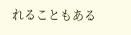れることもある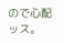ので心配ッス。